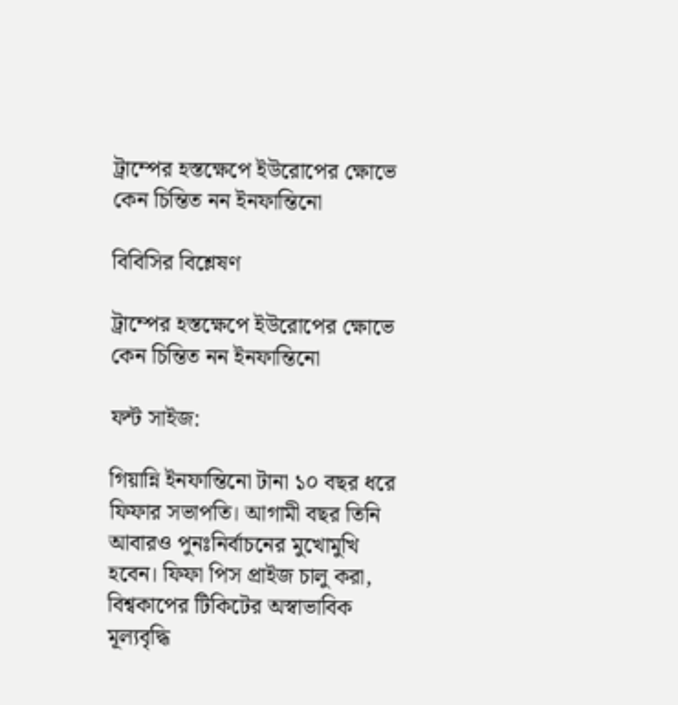ট্রাম্পের হস্তক্ষেপে ইউরোপের ক্ষোভে কেন চিন্তিত নন ইনফান্তিনো

বিবিসির বিশ্লেষণ

ট্রাম্পের হস্তক্ষেপে ইউরোপের ক্ষোভে কেন চিন্তিত নন ইনফান্তিনো

ফন্ট সাইজ:

গিয়ান্নি ইনফান্তিনো টানা ১০ বছর ধরে ফিফার সভাপতি। আগামী বছর তিনি আবারও পুনঃনির্বাচনের মুখোমুখি হবেন। ফিফা পিস প্রাইজ চালু করা, বিশ্বকাপের টিকিটের অস্বাভাবিক মূল্যবৃদ্ধি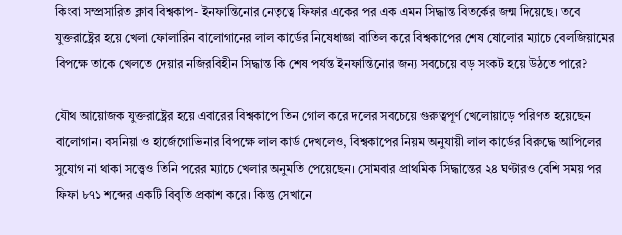কিংবা সম্প্রসারিত ক্লাব বিশ্বকাপ- ইনফান্তিনোর নেতৃত্বে ফিফার একের পর এক এমন সিদ্ধান্ত বিতর্কের জন্ম দিয়েছে। তবে যুক্তরাষ্ট্রের হয়ে খেলা ফোলারিন বালোগানের লাল কার্ডের নিষেধাজ্ঞা বাতিল করে বিশ্বকাপের শেষ ষোলোর ম্যাচে বেলজিয়ামের বিপক্ষে তাকে খেলতে দেয়ার নজিরবিহীন সিদ্ধান্ত কি শেষ পর্যন্ত ইনফান্তিনোর জন্য সবচেয়ে বড় সংকট হয়ে উঠতে পারে?

যৌথ আয়োজক যুক্তরাষ্ট্রের হয়ে এবারের বিশ্বকাপে তিন গোল করে দলের সবচেয়ে গুরুত্বপূর্ণ খেলোয়াড়ে পরিণত হয়েছেন বালোগান। বসনিয়া ও হার্জেগোভিনার বিপক্ষে লাল কার্ড দেখলেও, বিশ্বকাপের নিয়ম অনুযায়ী লাল কার্ডের বিরুদ্ধে আপিলের সুযোগ না থাকা সত্ত্বেও তিনি পরের ম্যাচে খেলার অনুমতি পেয়েছেন। সোমবার প্রাথমিক সিদ্ধান্তের ২৪ ঘণ্টারও বেশি সময় পর ফিফা ৮৭১ শব্দের একটি বিবৃতি প্রকাশ করে। কিন্তু সেখানে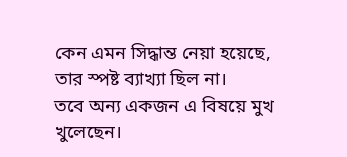কেন এমন সিদ্ধান্ত নেয়া হয়েছে, তার স্পষ্ট ব্যাখ্যা ছিল না।
তবে অন্য একজন এ বিষয়ে মুখ খুলেছেন।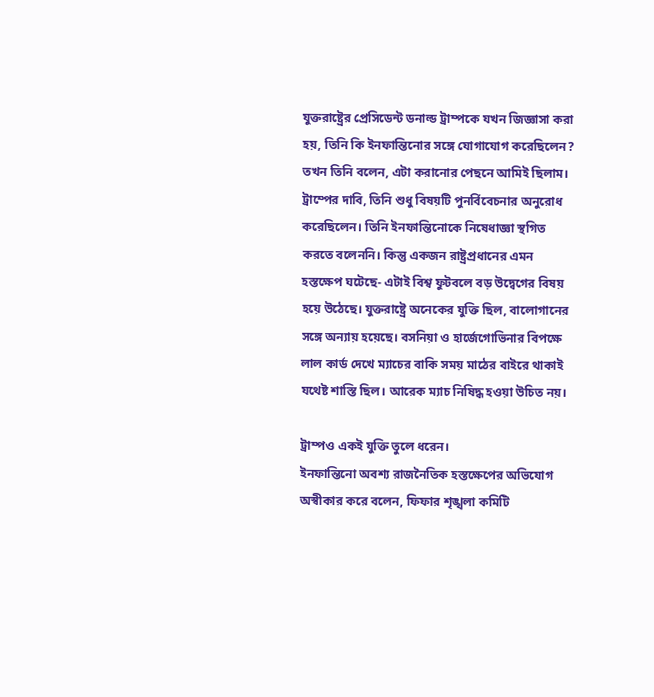যুক্তরাষ্ট্রের প্রেসিডেন্ট ডনাল্ড ট্রাম্পকে যখন জিজ্ঞাসা করা হয়, তিনি কি ইনফান্তিনোর সঙ্গে যোগাযোগ করেছিলেন? তখন তিনি বলেন, এটা করানোর পেছনে আমিই ছিলাম। ট্রাম্পের দাবি, তিনি শুধু বিষয়টি পুনর্বিবেচনার অনুরোধ করেছিলেন। তিনি ইনফান্তিনোকে নিষেধাজ্ঞা স্থগিত করতে বলেননি। কিন্তু একজন রাষ্ট্রপ্রধানের এমন হস্তক্ষেপ ঘটেছে- এটাই বিশ্ব ফুটবলে বড় উদ্বেগের বিষয় হয়ে উঠেছে। যুক্তরাষ্ট্রে অনেকের যুক্তি ছিল, বালোগানের সঙ্গে অন্যায় হয়েছে। বসনিয়া ও হার্জেগোভিনার বিপক্ষে লাল কার্ড দেখে ম্যাচের বাকি সময় মাঠের বাইরে থাকাই যথেষ্ট শাস্তি ছিল। আরেক ম্যাচ নিষিদ্ধ হওয়া উচিত নয়।

ট্রাম্পও একই যুক্তি তুলে ধরেন।
ইনফান্তিনো অবশ্য রাজনৈতিক হস্তক্ষেপের অভিযোগ অস্বীকার করে বলেন, ফিফার শৃঙ্খলা কমিটি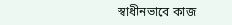স্বাধীনভাবে কাজ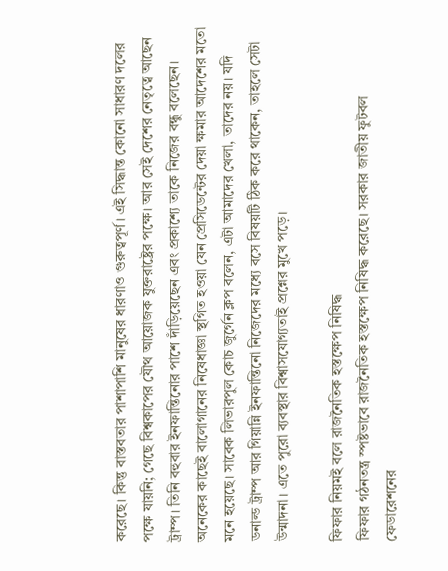করেছে। কিন্তু বাস্তবতার পাশাপাশি মানুষের ধারণাও গুরুত্বপূর্ণ। এই সিদ্ধান্ত কোনো সাধারণ দলের পক্ষে যায়নি; গেছে বিশ্বকাপের যৌথ আয়োজক যুক্তরাষ্ট্রের পক্ষে। আর সেই দেশের নেতৃত্বে আছেন ট্রাম্প। তিনি বহুবার ইনফান্তিনোর পাশে দাঁড়িয়েছেন এবং প্রকাশ্যে তাকে নিজের বন্ধু বলেছেন। অনেকের কাছেই বালোগানের নিষেধাজ্ঞা স্থগিত হওয়া যেন প্রেসিডেন্টের দেয়া ক্ষমার আদেশের মতো মনে হয়েছে। সাবেক লিভারপুল কোচ জুর্গেন ক্লপ বলেন, এটা আমাদের খেলা, তাদের নয়। যদি ডনাল্ড ট্রাম্প আর গিয়ান্নি ইনফান্তিনো নিজেদের মধ্যে বসে বিষয়টি ঠিক করে থাকেন, তাহলে সেটা উন্মাদনা। এতে পুরো ব্যবস্থার বিশ্বাসযোগ্যতাই প্রশ্নের মুখে পড়ে।

ফিফার নিয়মই বলে রাজনৈতিক হস্তক্ষেপ নিষিদ্ধ
ফিফার গঠনতন্ত্র স্পষ্টভাবে রাজনৈতিক হস্তক্ষেপ নিষিদ্ধ করেছে। সরকার জাতীয় ফুটবল ফেডারেশনের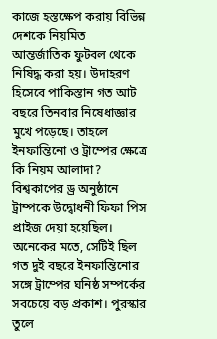কাজে হস্তক্ষেপ করায় বিভিন্ন দেশকে নিয়মিত আন্তর্জাতিক ফুটবল থেকে নিষিদ্ধ করা হয়। উদাহরণ হিসেবে পাকিস্তান গত আট বছরে তিনবার নিষেধাজ্ঞার মুখে পড়েছে। তাহলে ইনফান্তিনো ও ট্রাম্পের ক্ষেত্রে কি নিয়ম আলাদা? বিশ্বকাপের ড্র অনুষ্ঠানে ট্রাম্পকে উদ্বোধনী ফিফা পিস প্রাইজ দেয়া হয়েছিল। অনেকের মতে, সেটিই ছিল গত দুই বছরে ইনফান্তিনোর সঙ্গে ট্রাম্পের ঘনিষ্ঠ সম্পর্কের সবচেয়ে বড় প্রকাশ। পুরস্কার তুলে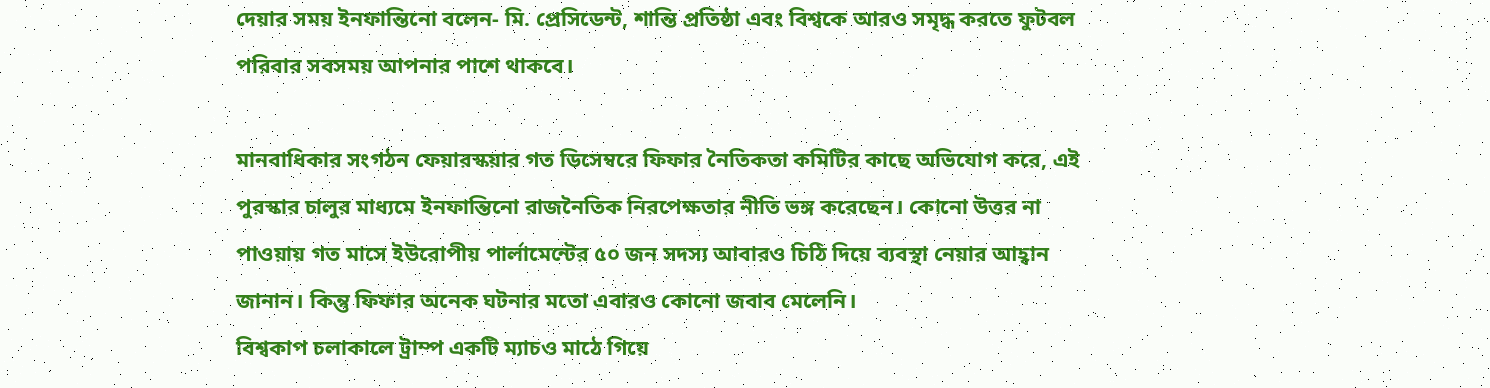দেয়ার সময় ইনফান্তিনো বলেন- মি. প্রেসিডেন্ট, শান্তি প্রতিষ্ঠা এবং বিশ্বকে আরও সমৃদ্ধ করতে ফুটবল পরিবার সবসময় আপনার পাশে থাকবে।

মানবাধিকার সংগঠন ফেয়ারস্কয়ার গত ডিসেম্বরে ফিফার নৈতিকতা কমিটির কাছে অভিযোগ করে, এই পুরস্কার চালুর মাধ্যমে ইনফান্তিনো রাজনৈতিক নিরপেক্ষতার নীতি ভঙ্গ করেছেন। কোনো উত্তর না পাওয়ায় গত মাসে ইউরোপীয় পার্লামেন্টের ৫০ জন সদস্য আবারও চিঠি দিয়ে ব্যবস্থা নেয়ার আহ্বান জানান। কিন্তু ফিফার অনেক ঘটনার মতো এবারও কোনো জবাব মেলেনি।
বিশ্বকাপ চলাকালে ট্রাম্প একটি ম্যাচও মাঠে গিয়ে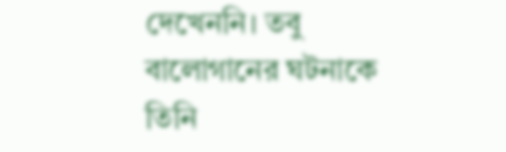দেখেননি। তবু বালোগানের ঘটনাকে তিনি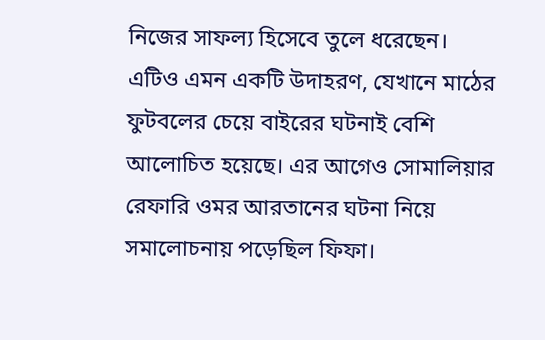নিজের সাফল্য হিসেবে তুলে ধরেছেন। এটিও এমন একটি উদাহরণ, যেখানে মাঠের ফুটবলের চেয়ে বাইরের ঘটনাই বেশি আলোচিত হয়েছে। এর আগেও সোমালিয়ার রেফারি ওমর আরতানের ঘটনা নিয়ে সমালোচনায় পড়েছিল ফিফা।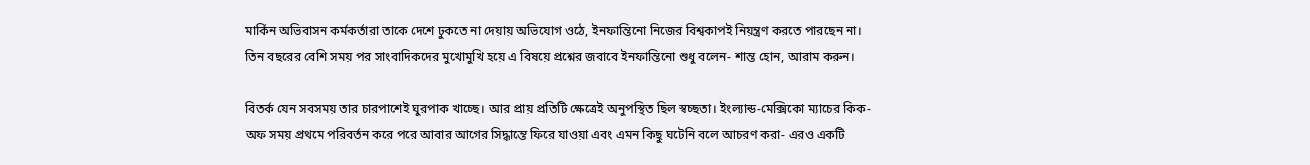মার্কিন অভিবাসন কর্মকর্তারা তাকে দেশে ঢুকতে না দেয়ায় অভিযোগ ওঠে, ইনফান্তিনো নিজের বিশ্বকাপই নিয়ন্ত্রণ করতে পারছেন না। তিন বছরের বেশি সময় পর সাংবাদিকদের মুখোমুখি হয়ে এ বিষয়ে প্রশ্নের জবাবে ইনফান্তিনো শুধু বলেন- শান্ত হোন, আরাম করুন।

বিতর্ক যেন সবসময় তার চারপাশেই ঘুরপাক খাচ্ছে। আর প্রায় প্রতিটি ক্ষেত্রেই অনুপস্থিত ছিল স্বচ্ছতা। ইংল্যান্ড-মেক্সিকো ম্যাচের কিক-অফ সময় প্রথমে পরিবর্তন করে পরে আবার আগের সিদ্ধান্তে ফিরে যাওয়া এবং এমন কিছু ঘটেনি বলে আচরণ করা- এরও একটি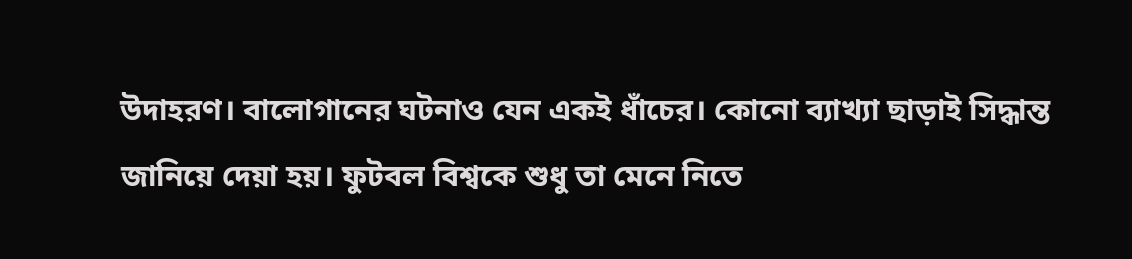উদাহরণ। বালোগানের ঘটনাও যেন একই ধাঁচের। কোনো ব্যাখ্যা ছাড়াই সিদ্ধান্ত জানিয়ে দেয়া হয়। ফুটবল বিশ্বকে শুধু তা মেনে নিতে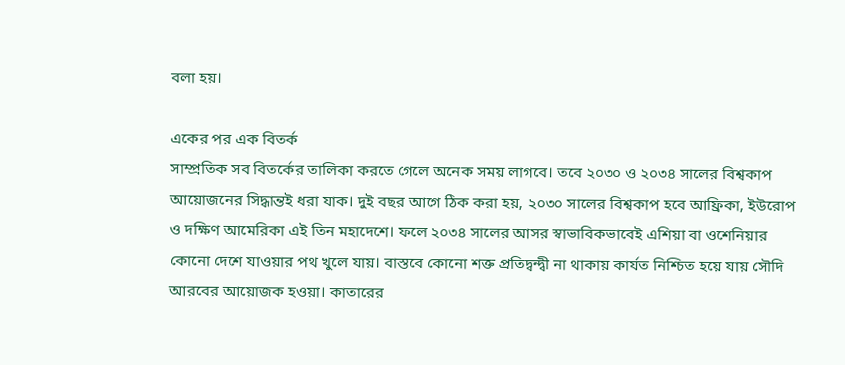বলা হয়।

একের পর এক বিতর্ক
সাম্প্রতিক সব বিতর্কের তালিকা করতে গেলে অনেক সময় লাগবে। তবে ২০৩০ ও ২০৩৪ সালের বিশ্বকাপ আয়োজনের সিদ্ধান্তই ধরা যাক। দুই বছর আগে ঠিক করা হয়, ২০৩০ সালের বিশ্বকাপ হবে আফ্রিকা, ইউরোপ ও দক্ষিণ আমেরিকা এই তিন মহাদেশে। ফলে ২০৩৪ সালের আসর স্বাভাবিকভাবেই এশিয়া বা ওশেনিয়ার কোনো দেশে যাওয়ার পথ খুলে যায়। বাস্তবে কোনো শক্ত প্রতিদ্বন্দ্বী না থাকায় কার্যত নিশ্চিত হয়ে যায় সৌদি আরবের আয়োজক হওয়া। কাতারের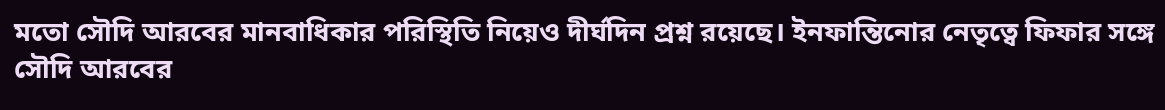মতো সৌদি আরবের মানবাধিকার পরিস্থিতি নিয়েও দীর্ঘদিন প্রশ্ন রয়েছে। ইনফান্তিনোর নেতৃত্বে ফিফার সঙ্গে সৌদি আরবের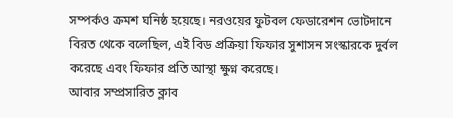সম্পর্কও ক্রমশ ঘনিষ্ঠ হয়েছে। নরওয়ের ফুটবল ফেডারেশন ভোটদানে বিরত থেকে বলেছিল, এই বিড প্রক্রিয়া ফিফার সুশাসন সংস্কারকে দুর্বল করেছে এবং ফিফার প্রতি আস্থা ক্ষুণ্ন করেছে।
আবার সম্প্রসারিত ক্লাব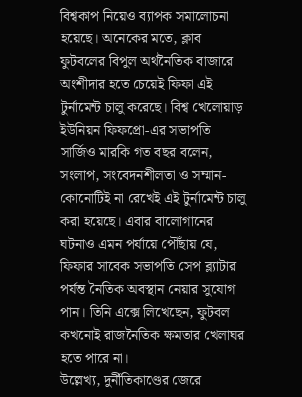বিশ্বকাপ নিয়েও ব্যাপক সমালোচনা হয়েছে। অনেকের মতে, ক্লাব ফুটবলের বিপুল অর্থনৈতিক বাজারে অংশীদার হতে চেয়েই ফিফা এই টুর্নামেন্ট চালু করেছে। বিশ্ব খেলোয়াড় ইউনিয়ন ফিফপ্রো-এর সভাপতি সার্জিও মারকি গত বছর বলেন, সংলাপ, সংবেদনশীলতা ও সম্মান- কোনোটিই না রেখেই এই টুর্নামেন্ট চালু করা হয়েছে। এবার বালোগানের ঘটনাও এমন পর্যায়ে পৌঁছায় যে, ফিফার সাবেক সভাপতি সেপ ব্ল্যাটার পর্যন্ত নৈতিক অবস্থান নেয়ার সুযোগ পান। তিনি এক্সে লিখেছেন, ফুটবল কখনোই রাজনৈতিক ক্ষমতার খেলাঘর হতে পারে না।
উল্লেখ্য, দুর্নীতিকাণ্ডের জেরে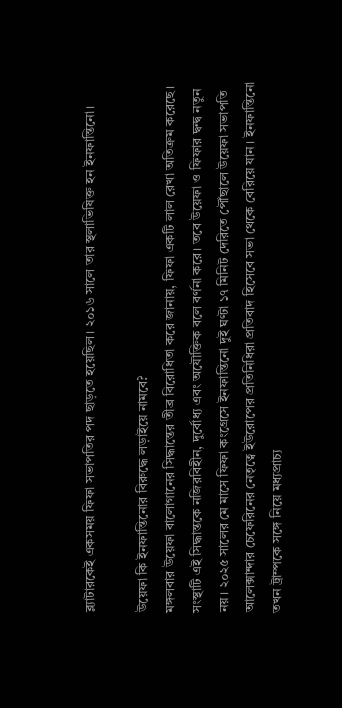ব্ল্যাটারকেই একসময় ফিফা সভাপতির পদ ছাড়তে হয়েছিল। ২০১৬ সালে তার স্থলাভিষিক্ত হন ইনফান্তিনো।

উয়েফা কি ইনফান্তিনোর বিরুদ্ধে লড়াইয়ে নামবে?
মঙ্গলবার উয়েফা বালোগানের সিদ্ধান্তের তীব্র বিরোধিতা করে জানায়, ফিফা একটি লাল রেখা অতিক্রম করেছে। সংস্থাটি এই সিদ্ধান্তকে নজিরবিহীন, দুর্বোধ্য এবং অযৌক্তিক বলে বর্ণনা করে। তবে উয়েফা ও ফিফার দ্বন্দ্ব নতুন নয়। ২০২৫ সালের মে মাসে ফিফা কংগ্রেসে ইনফান্তিনো দুই ঘণ্টা ১৭ মিনিট দেরিতে পৌঁছালে উয়েফা সভাপতি আলেক্সান্দার চেফেরিনের নেতৃত্বে ইউরোপের প্রতিনিধিরা প্রতিবাদ হিসেবে সভা থেকে বেরিয়ে যান। ইনফান্তিনো তখন ট্রাম্পকে সঙ্গে নিয়ে মধ্যপ্রাচ্য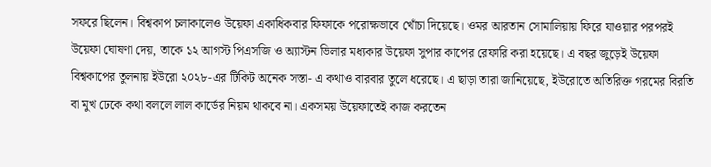সফরে ছিলেন। বিশ্বকাপ চলাকালেও উয়েফা একাধিকবার ফিফাকে পরোক্ষভাবে খোঁচা দিয়েছে। ওমর আরতান সোমালিয়ায় ফিরে যাওয়ার পরপরই উয়েফা ঘোষণা দেয়, তাকে ১২ আগস্ট পিএসজি ও অ্যাস্টন ভিলার মধ্যকার উয়েফা সুপার কাপের রেফারি করা হয়েছে। এ বছর জুড়েই উয়েফা বিশ্বকাপের তুলনায় ইউরো ২০২৮-এর টিকিট অনেক সস্তা- এ কথাও বারবার তুলে ধরেছে। এ ছাড়া তারা জানিয়েছে, ইউরোতে অতিরিক্ত গরমের বিরতি বা মুখ ঢেকে কথা বললে লাল কার্ডের নিয়ম থাকবে না। একসময় উয়েফাতেই কাজ করতেন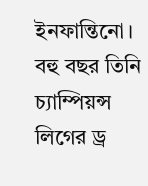ইনফান্তিনো। বহু বছর তিনি চ্যাম্পিয়ন্স লিগের ড্র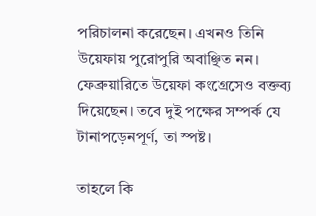পরিচালনা করেছেন। এখনও তিনি উয়েফায় পুরোপুরি অবাঞ্ছিত নন। ফেব্রুয়ারিতে উয়েফা কংগ্রেসেও বক্তব্য দিয়েছেন। তবে দুই পক্ষের সম্পর্ক যে টানাপড়েনপূর্ণ, তা স্পষ্ট।

তাহলে কি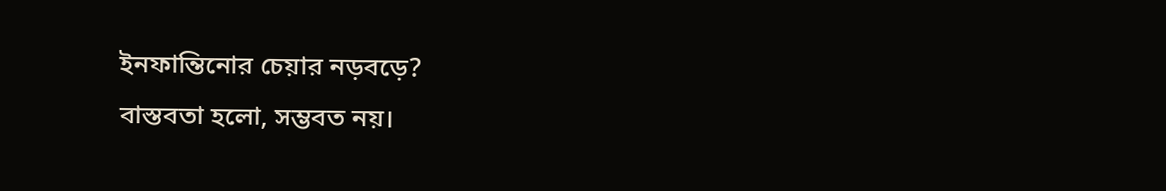ইনফান্তিনোর চেয়ার নড়বড়ে?
বাস্তবতা হলো, সম্ভবত নয়।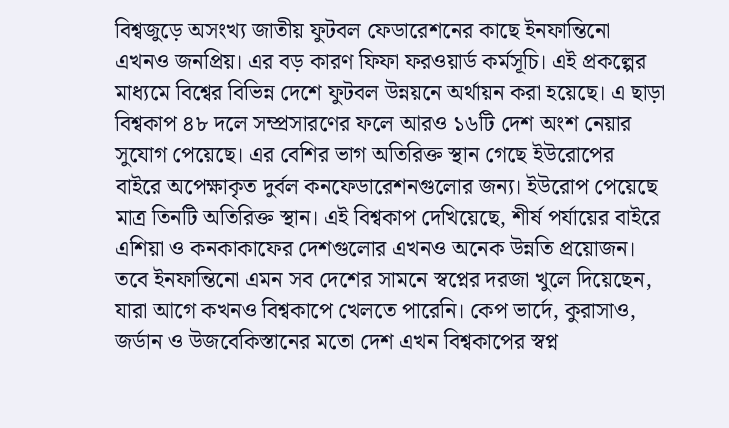বিশ্বজুড়ে অসংখ্য জাতীয় ফুটবল ফেডারেশনের কাছে ইনফান্তিনো এখনও জনপ্রিয়। এর বড় কারণ ফিফা ফরওয়ার্ড কর্মসূচি। এই প্রকল্পের মাধ্যমে বিশ্বের বিভিন্ন দেশে ফুটবল উন্নয়নে অর্থায়ন করা হয়েছে। এ ছাড়া বিশ্বকাপ ৪৮ দলে সম্প্রসারণের ফলে আরও ১৬টি দেশ অংশ নেয়ার সুযোগ পেয়েছে। এর বেশির ভাগ অতিরিক্ত স্থান গেছে ইউরোপের বাইরে অপেক্ষাকৃত দুর্বল কনফেডারেশনগুলোর জন্য। ইউরোপ পেয়েছে মাত্র তিনটি অতিরিক্ত স্থান। এই বিশ্বকাপ দেখিয়েছে, শীর্ষ পর্যায়ের বাইরে এশিয়া ও কনকাকাফের দেশগুলোর এখনও অনেক উন্নতি প্রয়োজন। তবে ইনফান্তিনো এমন সব দেশের সামনে স্বপ্নের দরজা খুলে দিয়েছেন, যারা আগে কখনও বিশ্বকাপে খেলতে পারেনি। কেপ ভার্দে, কুরাসাও, জর্ডান ও উজবেকিস্তানের মতো দেশ এখন বিশ্বকাপের স্বপ্ন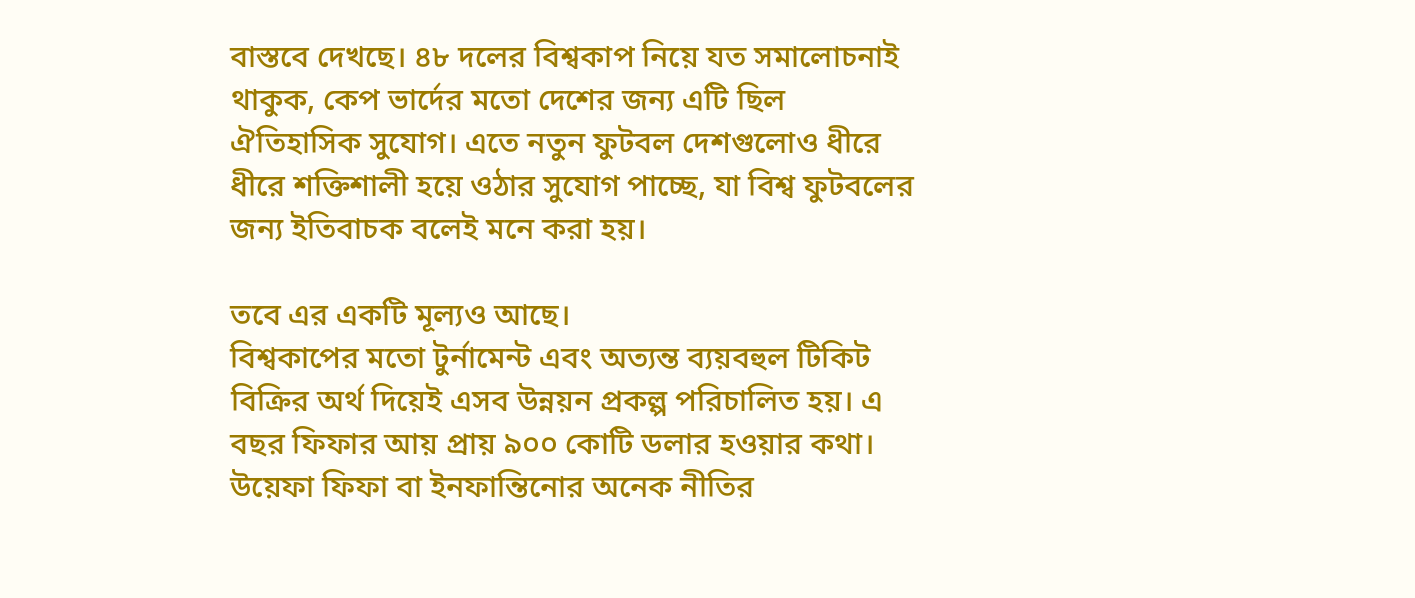বাস্তবে দেখছে। ৪৮ দলের বিশ্বকাপ নিয়ে যত সমালোচনাই থাকুক, কেপ ভার্দের মতো দেশের জন্য এটি ছিল ঐতিহাসিক সুযোগ। এতে নতুন ফুটবল দেশগুলোও ধীরে ধীরে শক্তিশালী হয়ে ওঠার সুযোগ পাচ্ছে, যা বিশ্ব ফুটবলের জন্য ইতিবাচক বলেই মনে করা হয়।

তবে এর একটি মূল্যও আছে।
বিশ্বকাপের মতো টুর্নামেন্ট এবং অত্যন্ত ব্যয়বহুল টিকিট বিক্রির অর্থ দিয়েই এসব উন্নয়ন প্রকল্প পরিচালিত হয়। এ বছর ফিফার আয় প্রায় ৯০০ কোটি ডলার হওয়ার কথা। উয়েফা ফিফা বা ইনফান্তিনোর অনেক নীতির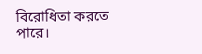বিরোধিতা করতে পারে।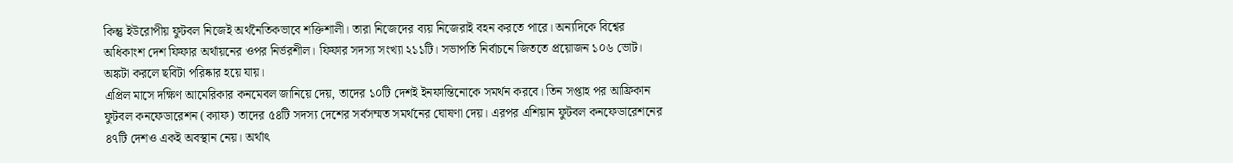কিন্তু ইউরোপীয় ফুটবল নিজেই অর্থনৈতিকভাবে শক্তিশালী। তারা নিজেদের ব্যয় নিজেরাই বহন করতে পারে। অন্যদিকে বিশ্বের অধিকাংশ দেশ ফিফার অর্থায়নের ওপর নির্ভরশীল। ফিফার সদস্য সংখ্যা ২১১টি। সভাপতি নির্বাচনে জিততে প্রয়োজন ১০৬ ভোট।
অঙ্কটা করলে ছবিটা পরিষ্কার হয়ে যায়।
এপ্রিল মাসে দক্ষিণ আমেরিকার কনমেবল জানিয়ে দেয়, তাদের ১০টি দেশই ইনফান্তিনোকে সমর্থন করবে। তিন সপ্তাহ পর আফ্রিকান ফুটবল কনফেডারেশন (ক্যাফ) তাদের ৫৪টি সদস্য দেশের সর্বসম্মত সমর্থনের ঘোষণা দেয়। এরপর এশিয়ান ফুটবল কনফেডারেশনের ৪৭টি দেশও একই অবস্থান নেয়। অর্থাৎ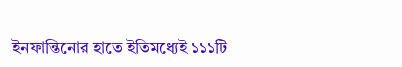ইনফান্তিনোর হাতে ইতিমধ্যেই ১১১টি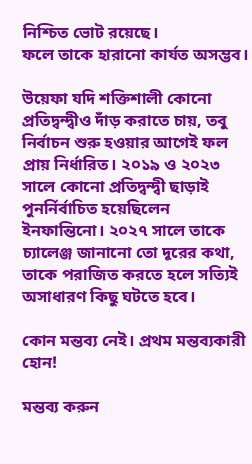নিশ্চিত ভোট রয়েছে।
ফলে তাকে হারানো কার্যত অসম্ভব।

উয়েফা যদি শক্তিশালী কোনো প্রতিদ্বন্দ্বীও দাঁড় করাতে চায়, তবু নির্বাচন শুরু হওয়ার আগেই ফল প্রায় নির্ধারিত। ২০১৯ ও ২০২৩ সালে কোনো প্রতিদ্বন্দ্বী ছাড়াই পুনর্নির্বাচিত হয়েছিলেন ইনফান্তিনো। ২০২৭ সালে তাকে চ্যালেঞ্জ জানানো তো দূরের কথা, তাকে পরাজিত করতে হলে সত্যিই অসাধারণ কিছু ঘটতে হবে।

কোন মন্তব্য নেই। প্রথম মন্তব্যকারী হোন!

মন্তব্য করুন